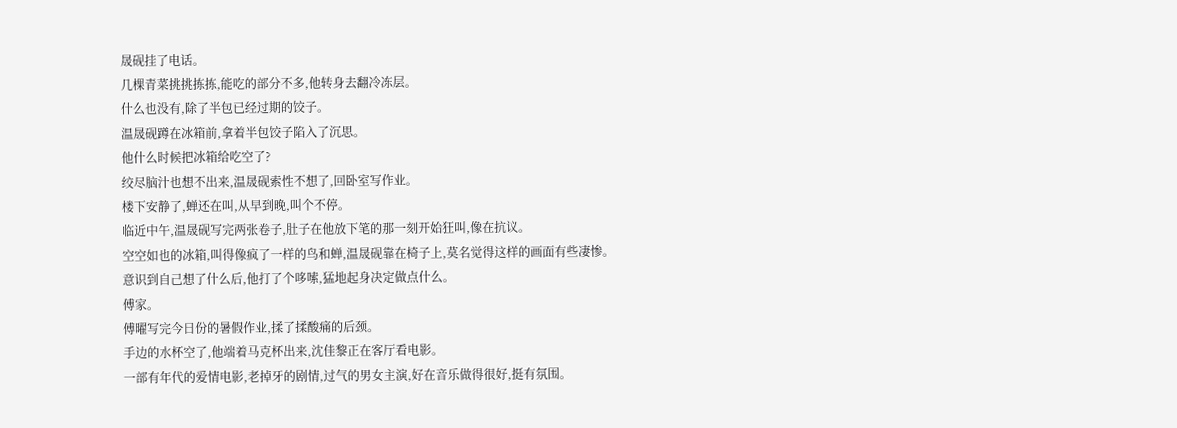晟砚挂了电话。
几棵青菜挑挑拣拣,能吃的部分不多,他转身去翻冷冻层。
什么也没有,除了半包已经过期的饺子。
温晟砚蹲在冰箱前,拿着半包饺子陷入了沉思。
他什么时候把冰箱给吃空了?
绞尽脑汁也想不出来,温晟砚索性不想了,回卧室写作业。
楼下安静了,蝉还在叫,从早到晚,叫个不停。
临近中午,温晟砚写完两张卷子,肚子在他放下笔的那一刻开始狂叫,像在抗议。
空空如也的冰箱,叫得像疯了一样的鸟和蝉,温晟砚靠在椅子上,莫名觉得这样的画面有些凄惨。
意识到自己想了什么后,他打了个哆嗦,猛地起身决定做点什么。
傅家。
傅曜写完今日份的暑假作业,揉了揉酸痛的后颈。
手边的水杯空了,他端着马克杯出来,沈佳黎正在客厅看电影。
一部有年代的爱情电影,老掉牙的剧情,过气的男女主演,好在音乐做得很好,挺有氛围。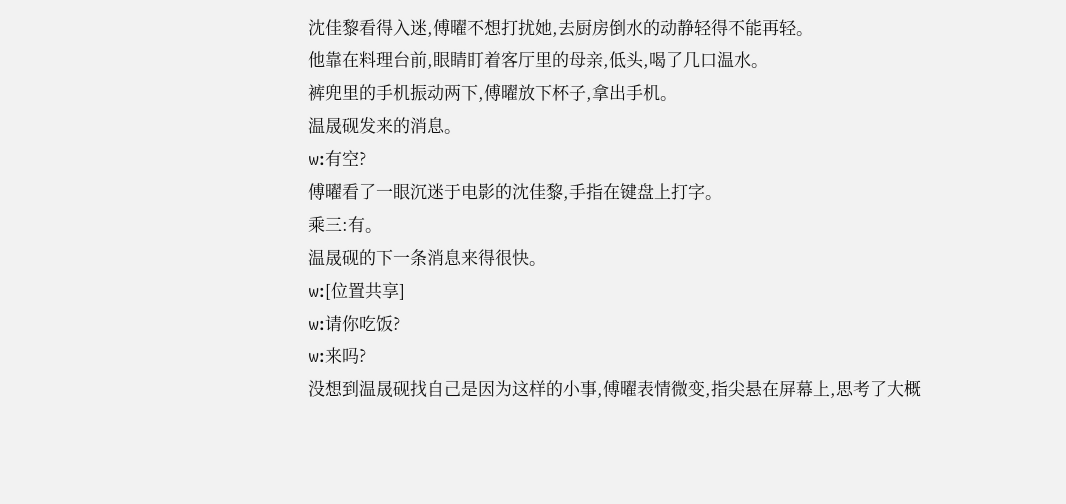沈佳黎看得入迷,傅曜不想打扰她,去厨房倒水的动静轻得不能再轻。
他靠在料理台前,眼睛盯着客厅里的母亲,低头,喝了几口温水。
裤兜里的手机振动两下,傅曜放下杯子,拿出手机。
温晟砚发来的消息。
w:有空?
傅曜看了一眼沉迷于电影的沈佳黎,手指在键盘上打字。
乘三:有。
温晟砚的下一条消息来得很快。
w:[位置共享]
w:请你吃饭?
w:来吗?
没想到温晟砚找自己是因为这样的小事,傅曜表情微变,指尖悬在屏幕上,思考了大概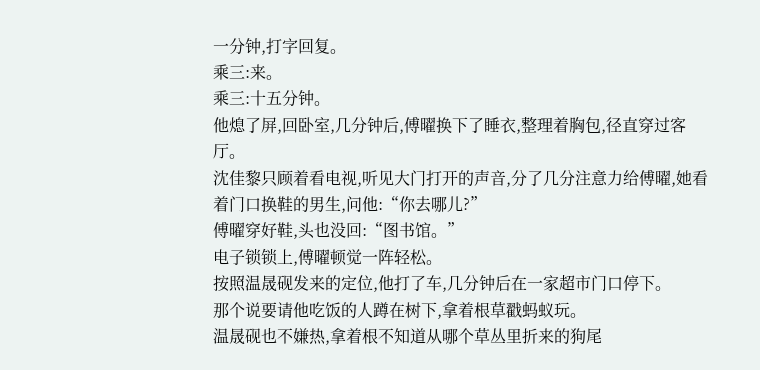一分钟,打字回复。
乘三:来。
乘三:十五分钟。
他熄了屏,回卧室,几分钟后,傅曜换下了睡衣,整理着胸包,径直穿过客厅。
沈佳黎只顾着看电视,听见大门打开的声音,分了几分注意力给傅曜,她看着门口换鞋的男生,问他:“你去哪儿?”
傅曜穿好鞋,头也没回:“图书馆。”
电子锁锁上,傅曜顿觉一阵轻松。
按照温晟砚发来的定位,他打了车,几分钟后在一家超市门口停下。
那个说要请他吃饭的人蹲在树下,拿着根草戳蚂蚁玩。
温晟砚也不嫌热,拿着根不知道从哪个草丛里折来的狗尾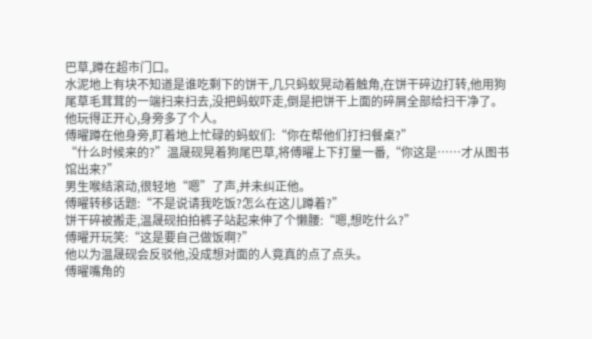巴草,蹲在超市门口。
水泥地上有块不知道是谁吃剩下的饼干,几只蚂蚁晃动着触角,在饼干碎边打转,他用狗尾草毛茸茸的一端扫来扫去,没把蚂蚁吓走,倒是把饼干上面的碎屑全部给扫干净了。
他玩得正开心,身旁多了个人。
傅曜蹲在他身旁,盯着地上忙碌的蚂蚁们:“你在帮他们打扫餐桌?”
“什么时候来的?”温晟砚晃着狗尾巴草,将傅曜上下打量一番,“你这是……才从图书馆出来?”
男生喉结滚动,很轻地“嗯”了声,并未纠正他。
傅曜转移话题:“不是说请我吃饭?怎么在这儿蹲着?”
饼干碎被搬走,温晟砚拍拍裤子站起来伸了个懒腰:“嗯,想吃什么?”
傅曜开玩笑:“这是要自己做饭啊?”
他以为温晟砚会反驳他,没成想对面的人竟真的点了点头。
傅曜嘴角的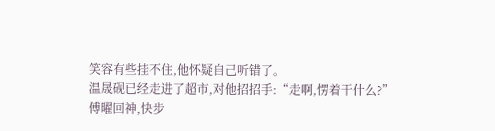笑容有些挂不住,他怀疑自己听错了。
温晟砚已经走进了超市,对他招招手:“走啊,愣着干什么?”
傅曜回神,快步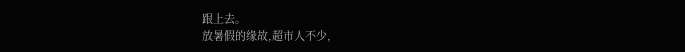跟上去。
放暑假的缘故,超市人不少,